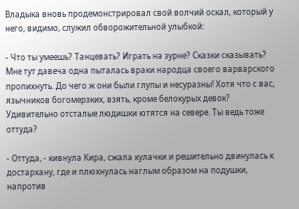Владыка вновь продемонстрировал свой волчий оскал, который у него, видимо, служил обворожительной улыбкой:

- Что ты умеешь? Танцевать? Играть на зурне? Сказки сказывать? Мне тут давеча одна пыталась враки народца своего варварского пропихнуть. До чего ж они были глупы и несуразны! Хотя что с вас, язычников богомерзких, взять, кроме белокурых девок? Удивительно отсталые людишки ютятся на севере. Ты ведь тоже оттуда?

- Оттуда, - кивнула Кира, сжала кулачки и решительно двинулась к достархану, где и плюхнулась наглым образом на подушки, напротив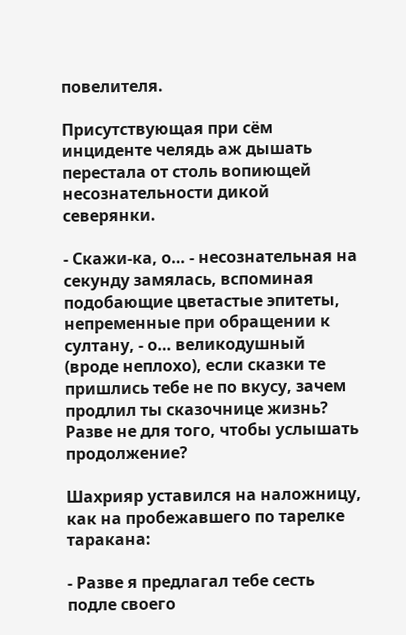повелителя.

Присутствующая при сём инциденте челядь аж дышать перестала от столь вопиющей несознательности дикой северянки.

- Скажи-ка, о… - несознательная на секунду замялась, вспоминая подобающие цветастые эпитеты, непременные при обращении к султану, - о… великодушный (вроде неплохо), если сказки те пришлись тебе не по вкусу, зачем продлил ты сказочнице жизнь? Разве не для того, чтобы услышать продолжение?

Шахрияр уставился на наложницу, как на пробежавшего по тарелке таракана:

- Разве я предлагал тебе сесть подле своего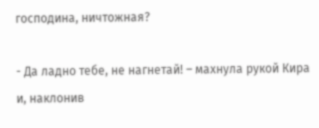господина, ничтожная?

- Да ладно тебе, не нагнетай! – махнула рукой Кира и, наклонив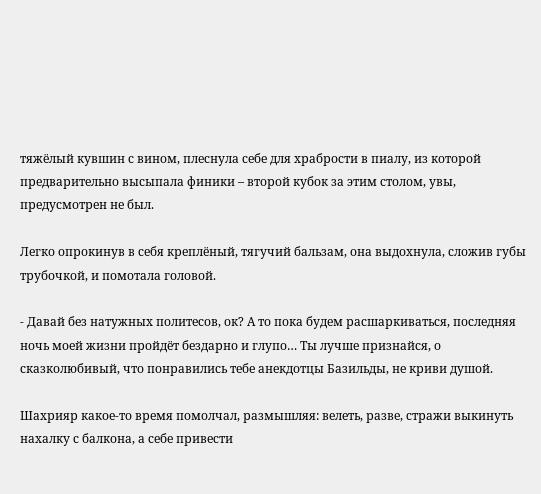тяжёлый кувшин с вином, плеснула себе для храбрости в пиалу, из которой предварительно высыпала финики – второй кубок за этим столом, увы, предусмотрен не был.

Легко опрокинув в себя креплёный, тягучий бальзам, она выдохнула, сложив губы трубочкой, и помотала головой.

- Давай без натужных политесов, ок? А то пока будем расшаркиваться, последняя ночь моей жизни пройдёт бездарно и глупо… Ты лучше признайся, о сказколюбивый, что понравились тебе анекдотцы Базильды, не криви душой.

Шахрияр какое-то время помолчал, размышляя: велеть, разве, стражи выкинуть нахалку с балкона, а себе привести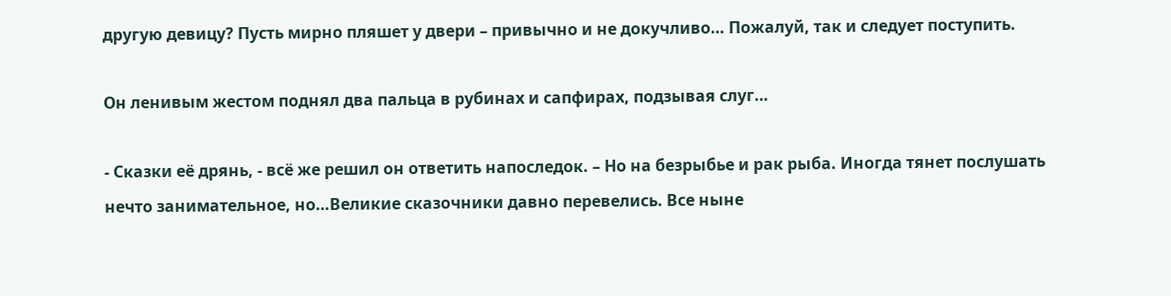другую девицу? Пусть мирно пляшет у двери – привычно и не докучливо… Пожалуй, так и следует поступить.

Он ленивым жестом поднял два пальца в рубинах и сапфирах, подзывая слуг…

- Сказки её дрянь, - всё же решил он ответить напоследок. – Но на безрыбье и рак рыба. Иногда тянет послушать нечто занимательное, но…Великие сказочники давно перевелись. Все ныне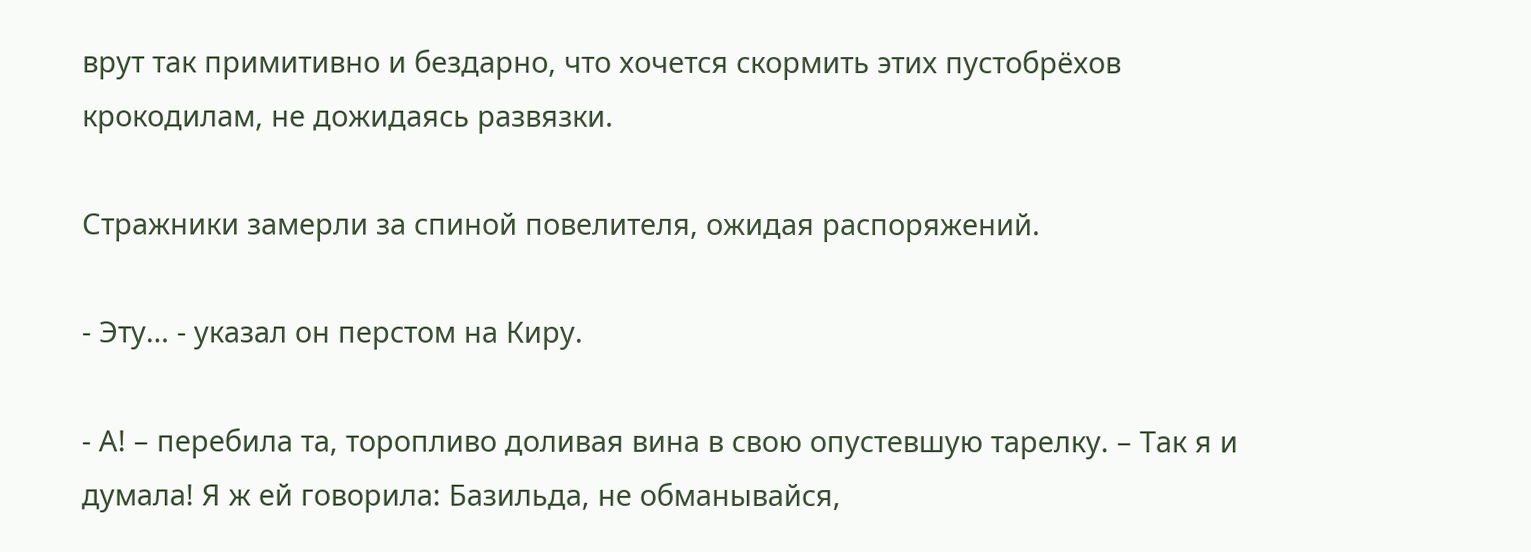врут так примитивно и бездарно, что хочется скормить этих пустобрёхов крокодилам, не дожидаясь развязки.

Стражники замерли за спиной повелителя, ожидая распоряжений.

- Эту… - указал он перстом на Киру.

- А! – перебила та, торопливо доливая вина в свою опустевшую тарелку. – Так я и думала! Я ж ей говорила: Базильда, не обманывайся,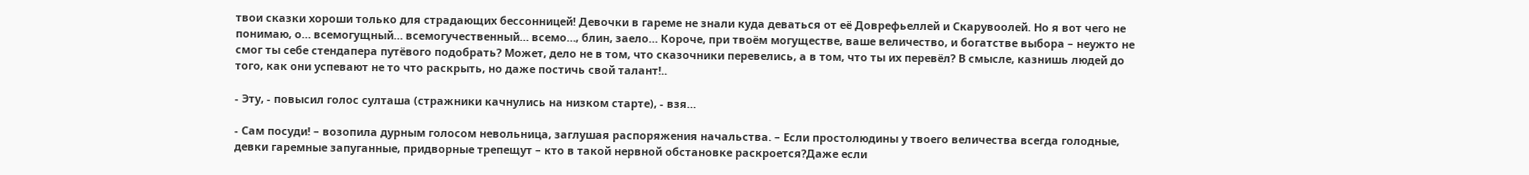твои сказки хороши только для страдающих бессонницей! Девочки в гареме не знали куда деваться от её Доврефьеллей и Скарувоолей. Но я вот чего не понимаю, о… всемогущный… всемогучественный… всемо…, блин, заело… Короче, при твоём могуществе, ваше величество, и богатстве выбора – неужто не смог ты себе стендапера путёвого подобрать? Может, дело не в том, что сказочники перевелись, а в том, что ты их перевёл? В смысле, казнишь людей до того, как они успевают не то что раскрыть, но даже постичь свой талант!..

- Эту, - повысил голос султаша (стражники качнулись на низком старте), - взя…

- Сам посуди! – возопила дурным голосом невольница, заглушая распоряжения начальства. – Если простолюдины у твоего величества всегда голодные, девки гаремные запуганные, придворные трепещут – кто в такой нервной обстановке раскроется?Даже если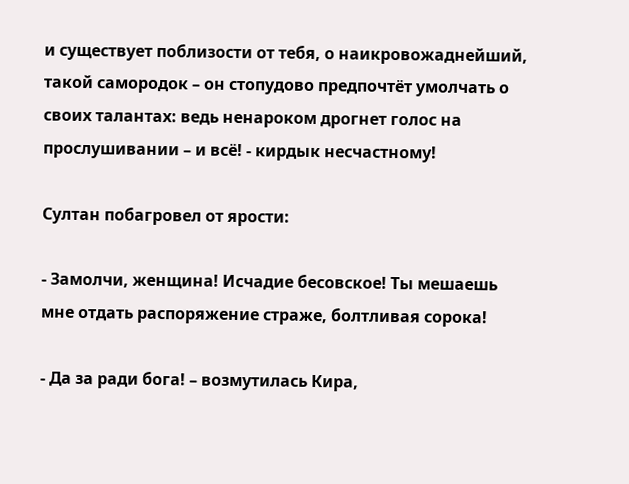и существует поблизости от тебя, о наикровожаднейший, такой самородок – он стопудово предпочтёт умолчать о своих талантах: ведь ненароком дрогнет голос на прослушивании – и всё! - кирдык несчастному!

Султан побагровел от ярости:

- Замолчи, женщина! Исчадие бесовское! Ты мешаешь мне отдать распоряжение страже, болтливая сорока!

- Да за ради бога! – возмутилась Кира,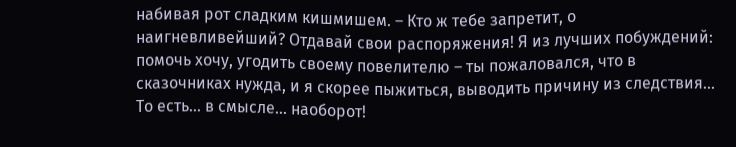набивая рот сладким кишмишем. – Кто ж тебе запретит, о наигневливейший? Отдавай свои распоряжения! Я из лучших побуждений: помочь хочу, угодить своему повелителю – ты пожаловался, что в сказочниках нужда, и я скорее пыжиться, выводить причину из следствия… То есть… в смысле… наоборот!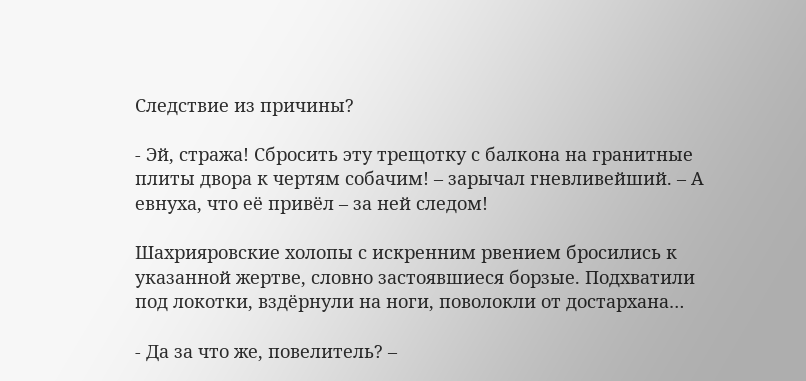Следствие из причины?

- Эй, стража! Сбросить эту трещотку с балкона на гранитные плиты двора к чертям собачим! – зарычал гневливейший. – А евнуха, что её привёл – за ней следом!

Шахрияровские холопы с искренним рвением бросились к указанной жертве, словно застоявшиеся борзые. Подхватили под локотки, вздёрнули на ноги, поволокли от достархана…

- Да за что же, повелитель? –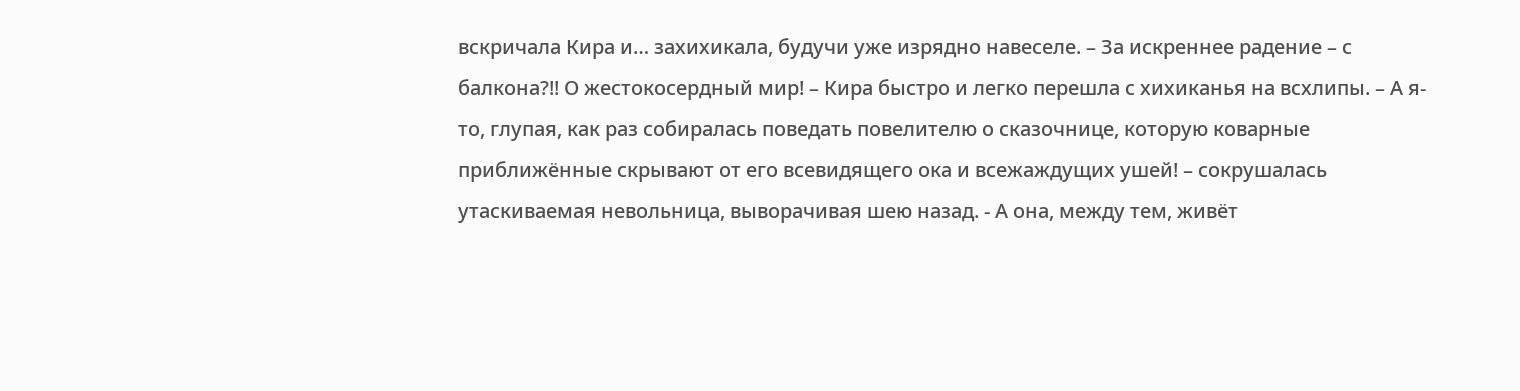вскричала Кира и… захихикала, будучи уже изрядно навеселе. – За искреннее радение – с балкона?!! О жестокосердный мир! – Кира быстро и легко перешла с хихиканья на всхлипы. – А я-то, глупая, как раз собиралась поведать повелителю о сказочнице, которую коварные приближённые скрывают от его всевидящего ока и всежаждущих ушей! – сокрушалась утаскиваемая невольница, выворачивая шею назад. - А она, между тем, живёт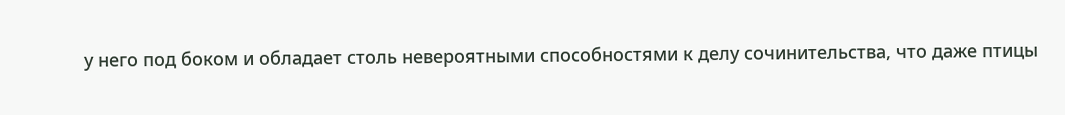у него под боком и обладает столь невероятными способностями к делу сочинительства, что даже птицы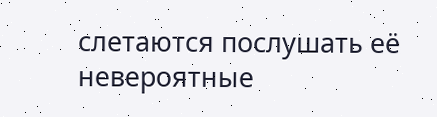слетаются послушать её невероятные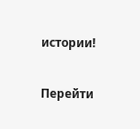истории!

Перейти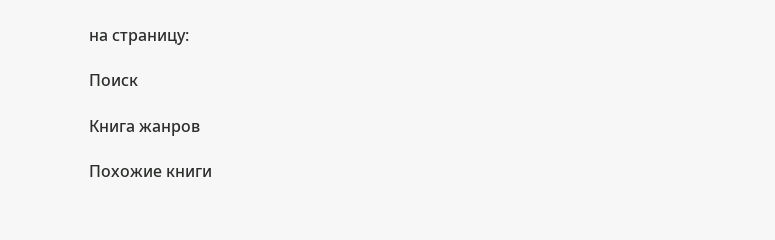на страницу:

Поиск

Книга жанров

Похожие книги